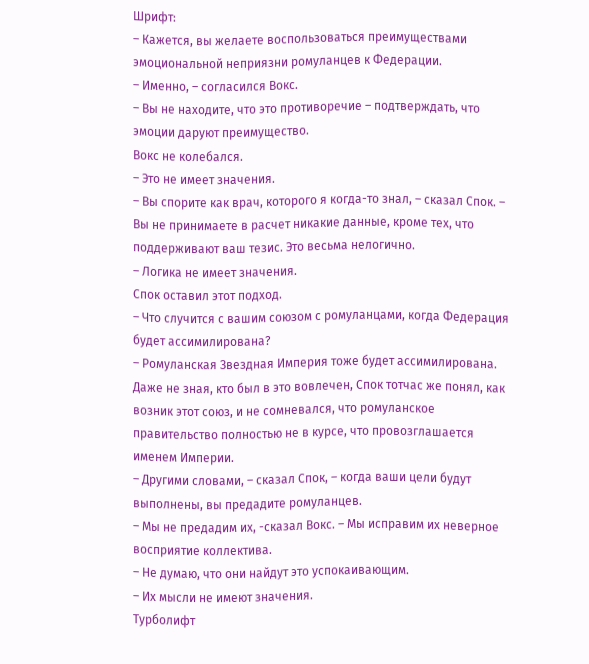Шрифт:
– Кажется, вы желаете воспользоваться преимуществами эмоциональной неприязни ромуланцев к Федерации.
– Именно, – согласился Вокс.
– Вы не находите, что это противоречие – подтверждать, что эмоции даруют преимущество.
Вокс не колебался.
– Это не имеет значения.
– Вы спорите как врач, которого я когда-то знал, – сказал Спок. – Вы не принимаете в расчет никакие данные, кроме тех, что поддерживают ваш тезис. Это весьма нелогично.
– Логика не имеет значения.
Спок оставил этот подход.
– Что случится с вашим союзом с ромуланцами, когда Федерация будет ассимилирована?
– Ромуланская Звездная Империя тоже будет ассимилирована.
Даже не зная, кто был в это вовлечен, Спок тотчас же понял, как возник этот союз, и не сомневался, что ромуланское правительство полностью не в курсе, что провозглашается именем Империи.
– Другими словами, – сказал Спок, – когда ваши цели будут выполнены, вы предадите ромуланцев.
– Мы не предадим их, -сказал Вокс. – Мы исправим их неверное восприятие коллектива.
– Не думаю, что они найдут это успокаивающим.
– Их мысли не имеют значения.
Турболифт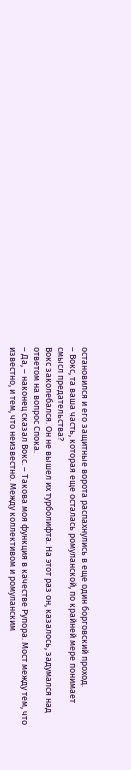остановился и его защитные ворота распахнулись в еще один борговский проход.
– Вокс, та ваша часть, которая еще осталась ромуланской, по крайней мере понимает смысл предательства?
Вокс заколебался. Он не вышел их турболифта. На этот раз он, казалось, задумался над ответом на вопрос Спока.
– Да, – наконец сказал Вокс. – Такова моя функция в качестве Рупора. Мост между тем, что известно, и тем, что неизвестно. Между коллективом и ромуланским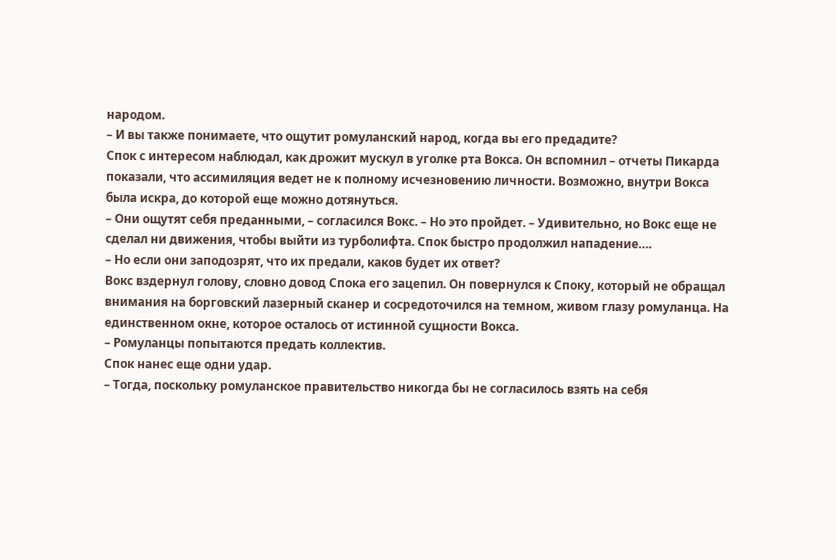народом.
– И вы также понимаете, что ощутит ромуланский народ, когда вы его предадите?
Спок с интересом наблюдал, как дрожит мускул в уголке рта Вокса. Он вспомнил – отчеты Пикарда показали, что ассимиляция ведет не к полному исчезновению личности. Возможно, внутри Вокса была искра, до которой еще можно дотянуться.
– Они ощутят себя преданными, – согласился Вокс. – Но это пройдет. – Удивительно, но Вокс еще не сделал ни движения, чтобы выйти из турболифта. Спок быстро продолжил нападение….
– Но если они заподозрят, что их предали, каков будет их ответ?
Вокс вздернул голову, словно довод Спока его зацепил. Он повернулся к Споку, который не обращал внимания на борговский лазерный сканер и сосредоточился на темном, живом глазу ромуланца. На единственном окне, которое осталось от истинной сущности Вокса.
– Ромуланцы попытаются предать коллектив.
Спок нанес еще одни удар.
– Тогда, поскольку ромуланское правительство никогда бы не согласилось взять на себя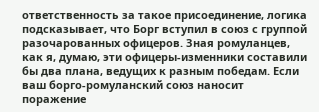ответственность за такое присоединение, логика подсказывает, что Борг вступил в союз с группой разочарованных офицеров. Зная ромуланцев, как я, думаю, эти офицеры-изменники составили бы два плана, ведущих к разным победам. Если ваш борго-ромуланский союз наносит поражение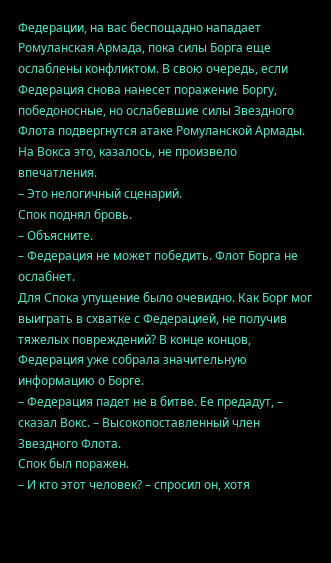Федерации, на вас беспощадно нападает Ромуланская Армада, пока силы Борга еще ослаблены конфликтом. В свою очередь, если Федерация снова нанесет поражение Боргу, победоносные, но ослабевшие силы Звездного Флота подвергнутся атаке Ромуланской Армады.
На Вокса это, казалось, не произвело впечатления.
– Это нелогичный сценарий.
Спок поднял бровь.
– Объясните.
– Федерация не может победить. Флот Борга не ослабнет.
Для Спока упущение было очевидно. Как Борг мог выиграть в схватке с Федерацией, не получив тяжелых повреждений? В конце концов, Федерация уже собрала значительную информацию о Борге.
– Федерация падет не в битве. Ее предадут, – сказал Вокс. – Высокопоставленный член Звездного Флота.
Спок был поражен.
– И кто этот человек? – спросил он, хотя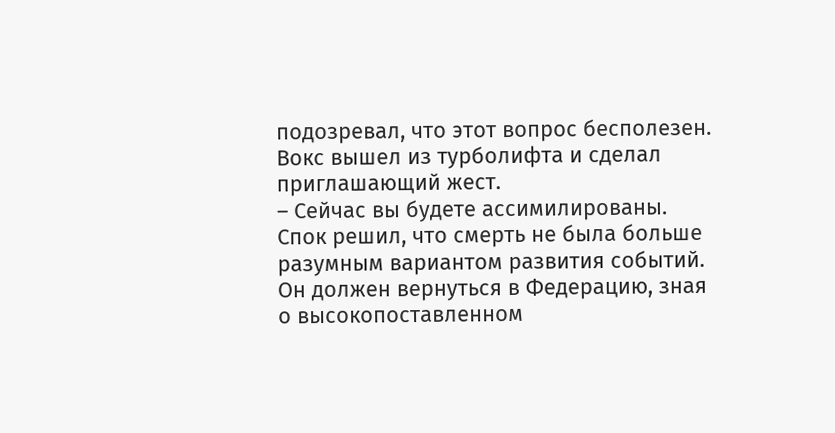подозревал, что этот вопрос бесполезен.
Вокс вышел из турболифта и сделал приглашающий жест.
– Сейчас вы будете ассимилированы.
Спок решил, что смерть не была больше разумным вариантом развития событий. Он должен вернуться в Федерацию, зная о высокопоставленном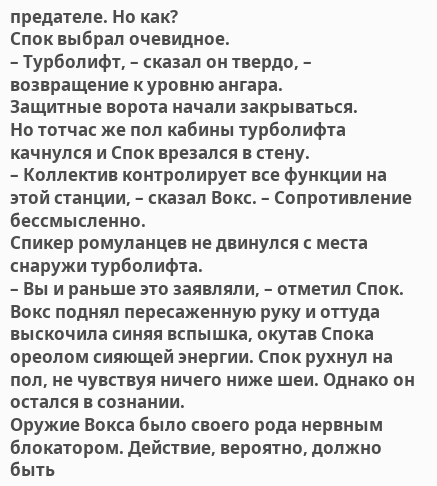предателе. Но как?
Спок выбрал очевидное.
– Турболифт, – сказал он твердо, – возвращение к уровню ангара.
Защитные ворота начали закрываться.
Но тотчас же пол кабины турболифта качнулся и Спок врезался в стену.
– Коллектив контролирует все функции на этой станции, – сказал Вокс. – Сопротивление бессмысленно.
Спикер ромуланцев не двинулся с места снаружи турболифта.
– Вы и раньше это заявляли, – отметил Спок.
Вокс поднял пересаженную руку и оттуда выскочила синяя вспышка, окутав Спока ореолом сияющей энергии. Спок рухнул на пол, не чувствуя ничего ниже шеи. Однако он остался в сознании.
Оружие Вокса было своего рода нервным блокатором. Действие, вероятно, должно быть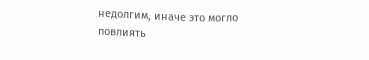недолгим, иначе это могло повлиять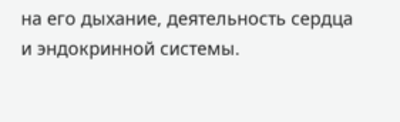на его дыхание, деятельность сердца и эндокринной системы.